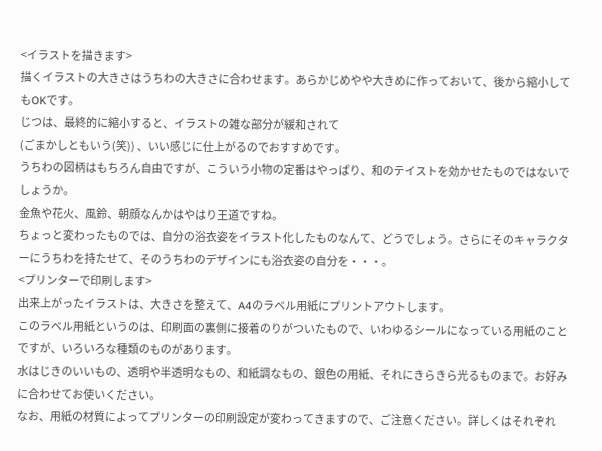<イラストを描きます>
描くイラストの大きさはうちわの大きさに合わせます。あらかじめやや大きめに作っておいて、後から縮小してもOKです。
じつは、最終的に縮小すると、イラストの雑な部分が緩和されて
(ごまかしともいう(笑)) 、いい感じに仕上がるのでおすすめです。
うちわの図柄はもちろん自由ですが、こういう小物の定番はやっぱり、和のテイストを効かせたものではないでしょうか。
金魚や花火、風鈴、朝顔なんかはやはり王道ですね。
ちょっと変わったものでは、自分の浴衣姿をイラスト化したものなんて、どうでしょう。さらにそのキャラクターにうちわを持たせて、そのうちわのデザインにも浴衣姿の自分を・・・。
<プリンターで印刷します>
出来上がったイラストは、大きさを整えて、A4のラベル用紙にプリントアウトします。
このラベル用紙というのは、印刷面の裏側に接着のりがついたもので、いわゆるシールになっている用紙のことですが、いろいろな種類のものがあります。
水はじきのいいもの、透明や半透明なもの、和紙調なもの、銀色の用紙、それにきらきら光るものまで。お好みに合わせてお使いください。
なお、用紙の材質によってプリンターの印刷設定が変わってきますので、ご注意ください。詳しくはそれぞれ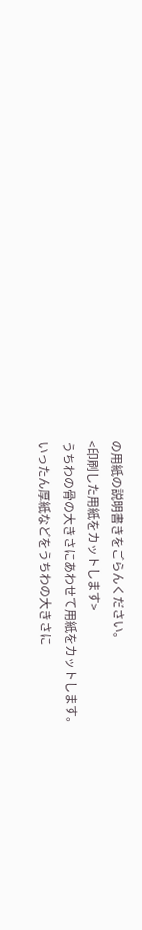の用紙の説明書きをごらんください。
<印刷した用紙をカットします>
うちわの骨の大きさにあわせて用紙をカットします。
いったん厚紙などをうちわの大きさに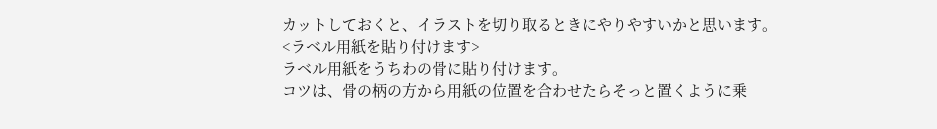カットしておくと、イラストを切り取るときにやりやすいかと思います。
<ラベル用紙を貼り付けます>
ラベル用紙をうちわの骨に貼り付けます。
コツは、骨の柄の方から用紙の位置を合わせたらそっと置くように乗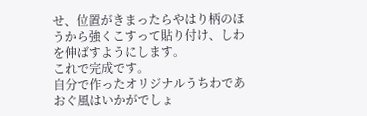せ、位置がきまったらやはり柄のほうから強くこすって貼り付け、しわを伸ばすようにします。
これで完成です。
自分で作ったオリジナルうちわであおぐ風はいかがでしょ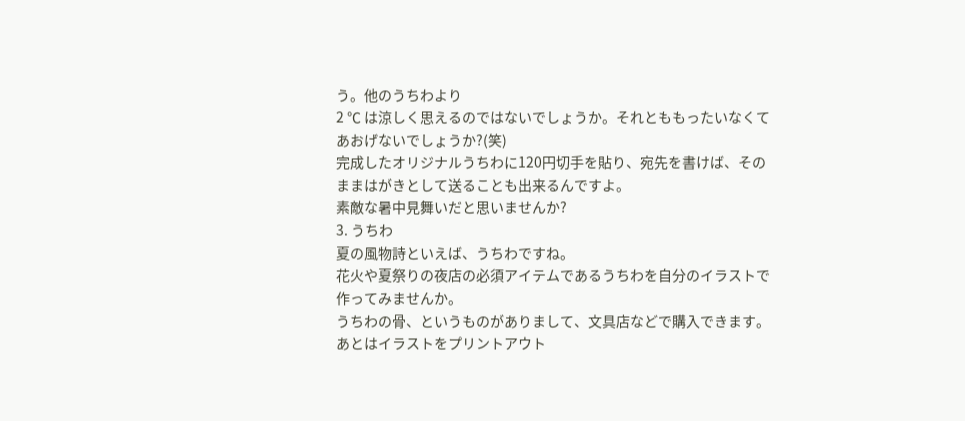う。他のうちわより
2 ℃ は涼しく思えるのではないでしょうか。それとももったいなくてあおげないでしょうか?(笑)
完成したオリジナルうちわに120円切手を貼り、宛先を書けば、そのままはがきとして送ることも出来るんですよ。
素敵な暑中見舞いだと思いませんか?
3. うちわ
夏の風物詩といえば、うちわですね。
花火や夏祭りの夜店の必須アイテムであるうちわを自分のイラストで作ってみませんか。
うちわの骨、というものがありまして、文具店などで購入できます。
あとはイラストをプリントアウト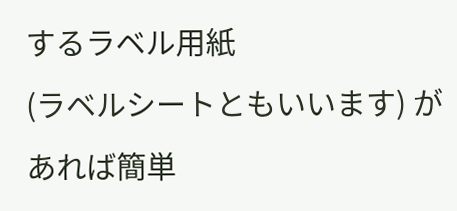するラベル用紙
(ラベルシートともいいます) があれば簡単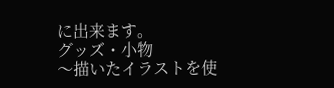に出来ます。
グッズ・小物
〜描いたイラストを使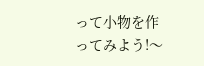って小物を作ってみよう!〜